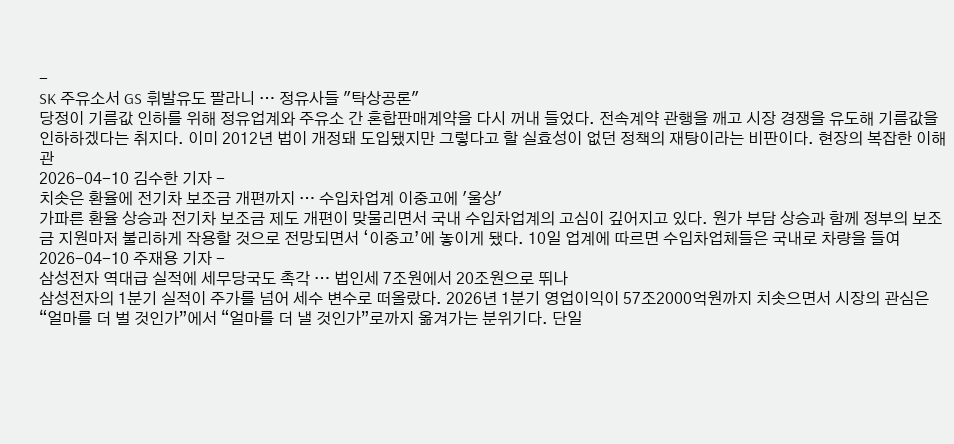-
SK 주유소서 GS 휘발유도 팔라니 … 정유사들 "탁상공론"
당정이 기름값 인하를 위해 정유업계와 주유소 간 혼합판매계약을 다시 꺼내 들었다. 전속계약 관행을 깨고 시장 경쟁을 유도해 기름값을 인하하겠다는 취지다. 이미 2012년 법이 개정돼 도입됐지만 그렇다고 할 실효성이 없던 정책의 재탕이라는 비판이다. 현장의 복잡한 이해관
2026-04-10 김수한 기자 -
치솟은 환율에 전기차 보조금 개편까지 … 수입차업계 이중고에 '울상'
가파른 환율 상승과 전기차 보조금 제도 개편이 맞물리면서 국내 수입차업계의 고심이 깊어지고 있다. 원가 부담 상승과 함께 정부의 보조금 지원마저 불리하게 작용할 것으로 전망되면서 ‘이중고’에 놓이게 됐다. 10일 업계에 따르면 수입차업체들은 국내로 차량을 들여
2026-04-10 주재용 기자 -
삼성전자 역대급 실적에 세무당국도 촉각 … 법인세 7조원에서 20조원으로 뛰나
삼성전자의 1분기 실적이 주가를 넘어 세수 변수로 떠올랐다. 2026년 1분기 영업이익이 57조2000억원까지 치솟으면서 시장의 관심은 “얼마를 더 벌 것인가”에서 “얼마를 더 낼 것인가”로까지 옮겨가는 분위기다. 단일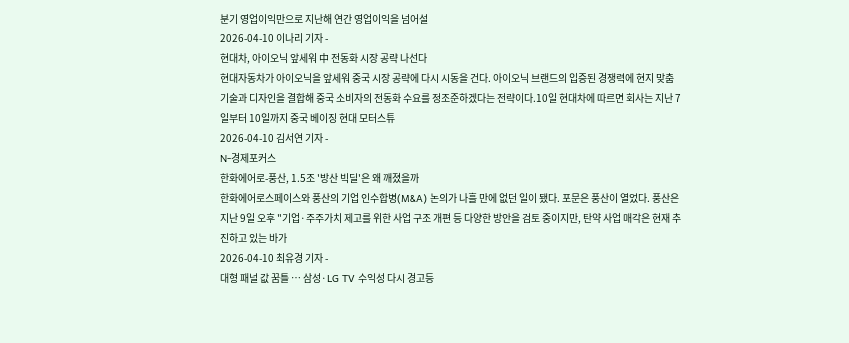분기 영업이익만으로 지난해 연간 영업이익을 넘어설
2026-04-10 이나리 기자 -
현대차, 아이오닉 앞세워 中 전동화 시장 공략 나선다
현대자동차가 아이오닉을 앞세워 중국 시장 공략에 다시 시동을 건다. 아이오닉 브랜드의 입증된 경쟁력에 현지 맞춤 기술과 디자인을 결합해 중국 소비자의 전동화 수요를 정조준하겠다는 전략이다.10일 현대차에 따르면 회사는 지난 7일부터 10일까지 중국 베이징 현대 모터스튜
2026-04-10 김서연 기자 -
N-경제포커스
한화에어로-풍산, 1.5조 '방산 빅딜'은 왜 깨졌을까
한화에어로스페이스와 풍산의 기업 인수합병(M&A) 논의가 나흘 만에 없던 일이 됐다. 포문은 풍산이 열었다. 풍산은 지난 9일 오후 "기업·주주가치 제고를 위한 사업 구조 개편 등 다양한 방안을 검토 중이지만, 탄약 사업 매각은 현재 추진하고 있는 바가
2026-04-10 최유경 기자 -
대형 패널 값 꿈틀 … 삼성·LG TV 수익성 다시 경고등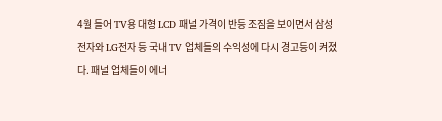4월 들어 TV용 대형 LCD 패널 가격이 반등 조짐을 보이면서 삼성전자와 LG전자 등 국내 TV 업체들의 수익성에 다시 경고등이 켜졌다. 패널 업체들이 에너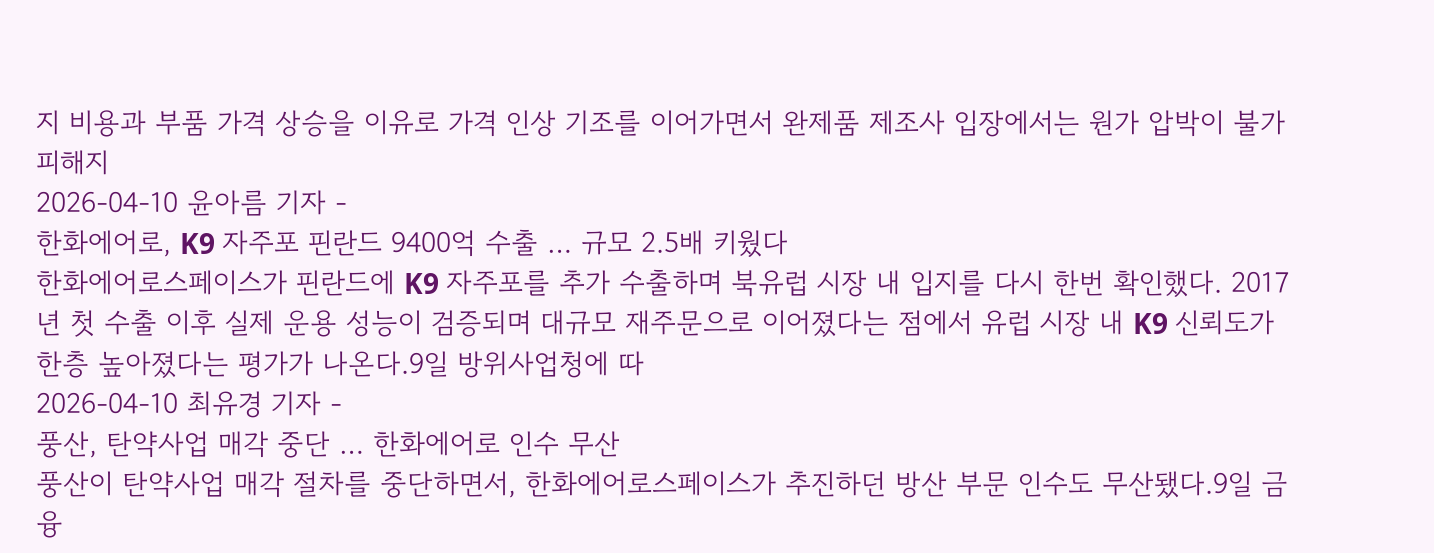지 비용과 부품 가격 상승을 이유로 가격 인상 기조를 이어가면서 완제품 제조사 입장에서는 원가 압박이 불가피해지
2026-04-10 윤아름 기자 -
한화에어로, K9 자주포 핀란드 9400억 수출 … 규모 2.5배 키웠다
한화에어로스페이스가 핀란드에 K9 자주포를 추가 수출하며 북유럽 시장 내 입지를 다시 한번 확인했다. 2017년 첫 수출 이후 실제 운용 성능이 검증되며 대규모 재주문으로 이어졌다는 점에서 유럽 시장 내 K9 신뢰도가 한층 높아졌다는 평가가 나온다.9일 방위사업청에 따
2026-04-10 최유경 기자 -
풍산, 탄약사업 매각 중단 … 한화에어로 인수 무산
풍산이 탄약사업 매각 절차를 중단하면서, 한화에어로스페이스가 추진하던 방산 부문 인수도 무산됐다.9일 금융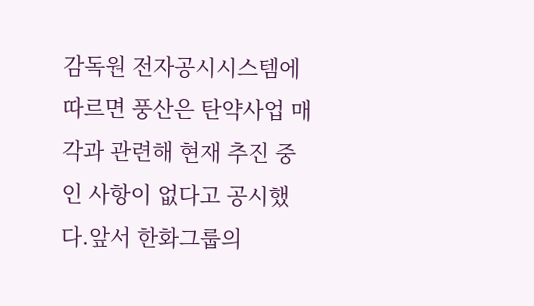감독원 전자공시시스템에 따르면 풍산은 탄약사업 매각과 관련해 현재 추진 중인 사항이 없다고 공시했다.앞서 한화그룹의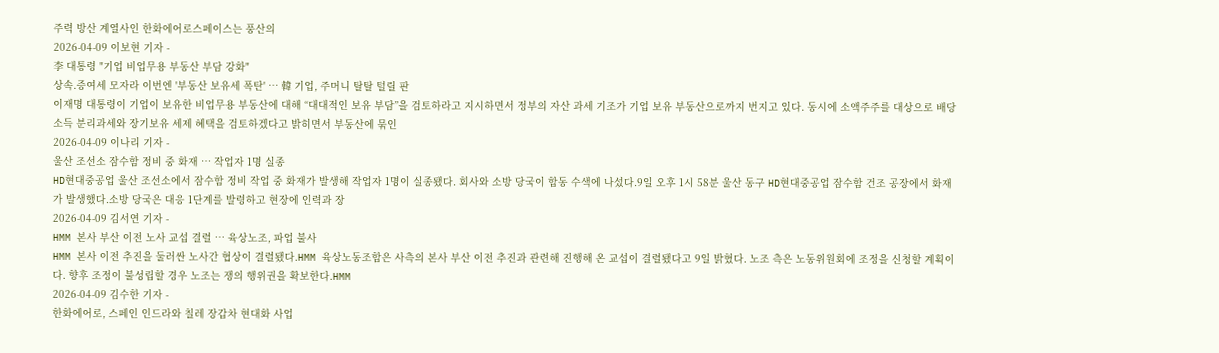주력 방산 계열사인 한화에어로스페이스는 풍산의
2026-04-09 이보현 기자 -
李 대통령 "기업 비업무용 부동산 부담 강화"
상속.증여세 모자라 이번엔 '부동산 보유세 폭탄' … 韓 기업, 주머니 탈탈 털릴 판
이재명 대통령이 기업이 보유한 비업무용 부동산에 대해 “대대적인 보유 부담”을 검토하라고 지시하면서 정부의 자산 과세 기조가 기업 보유 부동산으로까지 번지고 있다. 동시에 소액주주를 대상으로 배당소득 분리과세와 장기보유 세제 혜택을 검토하겠다고 밝히면서 부동산에 묶인
2026-04-09 이나리 기자 -
울산 조선소 잠수함 정비 중 화재 … 작업자 1명 실종
HD현대중공업 울산 조선소에서 잠수함 정비 작업 중 화재가 발생해 작업자 1명이 실종됐다. 회사와 소방 당국이 합동 수색에 나섰다.9일 오후 1시 58분 울산 동구 HD현대중공업 잠수함 건조 공장에서 화재가 발생했다.소방 당국은 대응 1단계를 발령하고 현장에 인력과 장
2026-04-09 김서연 기자 -
HMM 본사 부산 이전 노사 교섭 결렬 … 육상노조, 파업 불사
HMM 본사 이전 추진을 둘러싼 노사간 협상이 결렬됐다.HMM 육상노동조합은 사측의 본사 부산 이전 추진과 관련해 진행해 온 교섭이 결렬됐다고 9일 밝혔다. 노조 측은 노동위원회에 조정을 신청할 계획이다. 향후 조정이 불성립할 경우 노조는 쟁의 행위권을 확보한다.HMM
2026-04-09 김수한 기자 -
한화에어로, 스페인 인드라와 칠레 장갑차 현대화 사업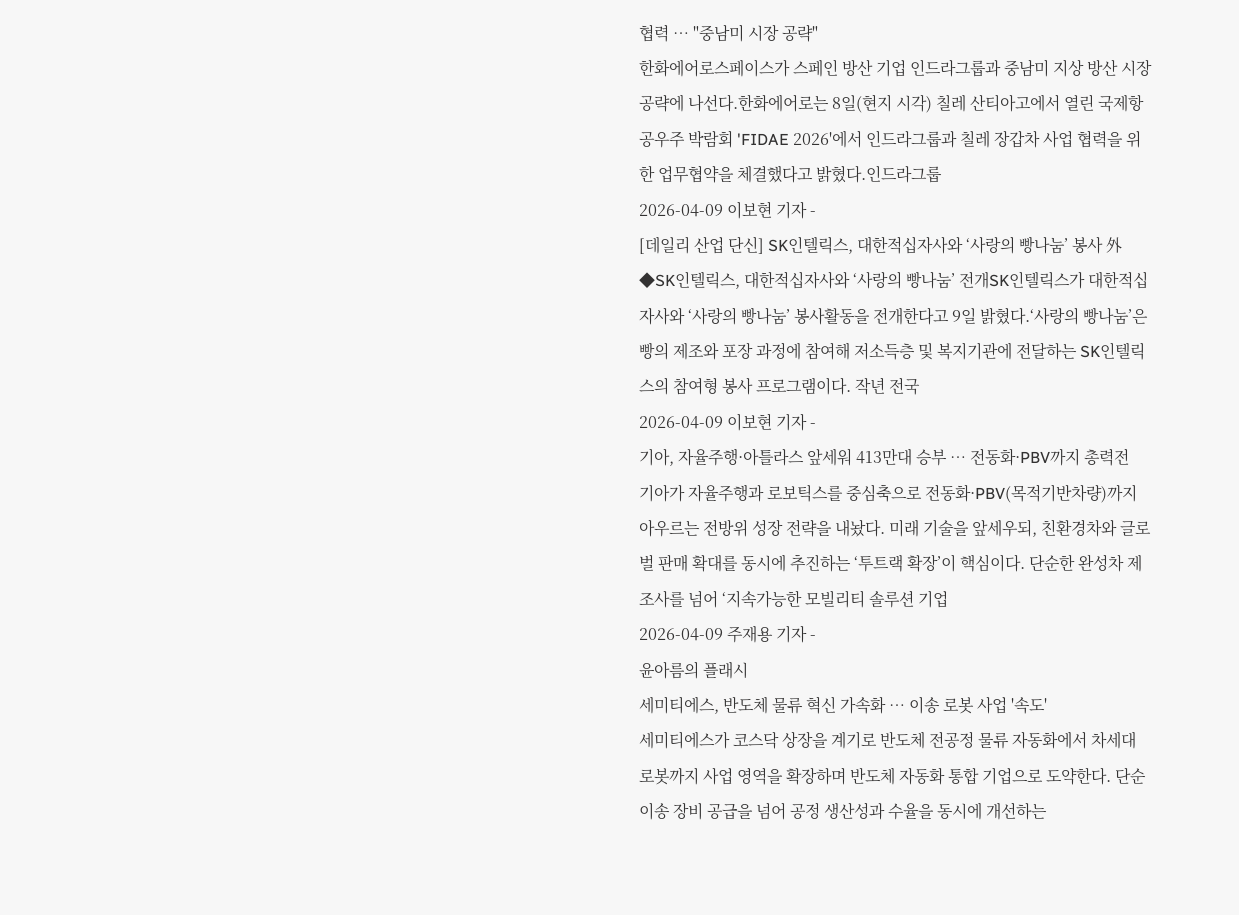협력 … "중남미 시장 공략"
한화에어로스페이스가 스페인 방산 기업 인드라그룹과 중남미 지상 방산 시장 공략에 나선다.한화에어로는 8일(현지 시각) 칠레 산티아고에서 열린 국제항공우주 박람회 'FIDAE 2026'에서 인드라그룹과 칠레 장갑차 사업 협력을 위한 업무협약을 체결했다고 밝혔다.인드라그룹
2026-04-09 이보현 기자 -
[데일리 산업 단신] SK인텔릭스, 대한적십자사와 ‘사랑의 빵나눔’ 봉사 外
◆SK인텔릭스, 대한적십자사와 ‘사랑의 빵나눔’ 전개SK인텔릭스가 대한적십자사와 ‘사랑의 빵나눔’ 봉사활동을 전개한다고 9일 밝혔다.‘사랑의 빵나눔’은 빵의 제조와 포장 과정에 참여해 저소득층 및 복지기관에 전달하는 SK인텔릭스의 참여형 봉사 프로그램이다. 작년 전국
2026-04-09 이보현 기자 -
기아, 자율주행·아틀라스 앞세워 413만대 승부 … 전동화·PBV까지 총력전
기아가 자율주행과 로보틱스를 중심축으로 전동화·PBV(목적기반차량)까지 아우르는 전방위 성장 전략을 내놨다. 미래 기술을 앞세우되, 친환경차와 글로벌 판매 확대를 동시에 추진하는 ‘투트랙 확장’이 핵심이다. 단순한 완성차 제조사를 넘어 ‘지속가능한 모빌리티 솔루션 기업
2026-04-09 주재용 기자 -
윤아름의 플래시
세미티에스, 반도체 물류 혁신 가속화 … 이송 로봇 사업 '속도'
세미티에스가 코스닥 상장을 계기로 반도체 전공정 물류 자동화에서 차세대 로봇까지 사업 영역을 확장하며 반도체 자동화 통합 기업으로 도약한다. 단순 이송 장비 공급을 넘어 공정 생산성과 수율을 동시에 개선하는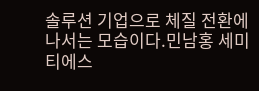솔루션 기업으로 체질 전환에 나서는 모습이다.민남홍 세미티에스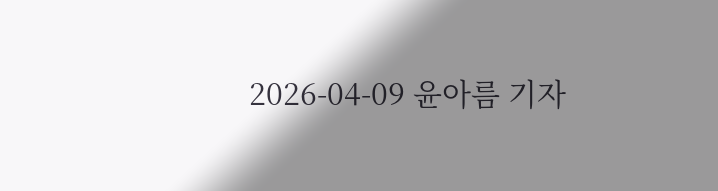2026-04-09 윤아름 기자